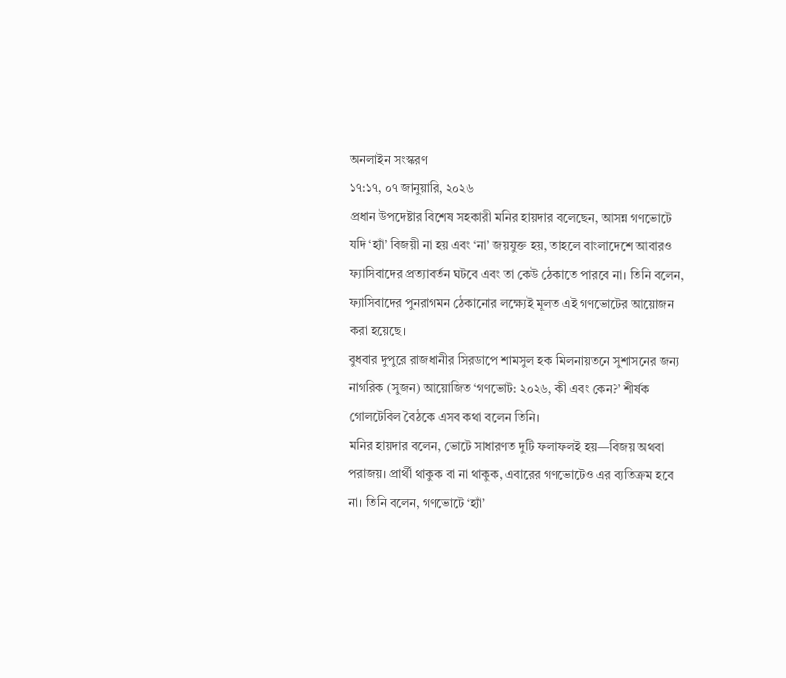অনলাইন সংস্করণ
১৭:১৭, ০৭ জানুয়ারি, ২০২৬
প্রধান উপদেষ্টার বিশেষ সহকারী মনির হায়দার বলেছেন, আসন্ন গণভোটে যদি ‘হ্যাঁ’ বিজয়ী না হয় এবং ‘না’ জয়যুক্ত হয়, তাহলে বাংলাদেশে আবারও ফ্যাসিবাদের প্রত্যাবর্তন ঘটবে এবং তা কেউ ঠেকাতে পারবে না। তিনি বলেন, ফ্যাসিবাদের পুনরাগমন ঠেকানোর লক্ষ্যেই মূলত এই গণভোটের আয়োজন করা হয়েছে।
বুধবার দুপুরে রাজধানীর সিরডাপে শামসুল হক মিলনায়তনে সুশাসনের জন্য নাগরিক (সুজন) আয়োজিত ‘গণভোট: ২০২৬, কী এবং কেন?’ শীর্ষক গোলটেবিল বৈঠকে এসব কথা বলেন তিনি।
মনির হায়দার বলেন, ভোটে সাধারণত দুটি ফলাফলই হয়—বিজয় অথবা পরাজয়। প্রার্থী থাকুক বা না থাকুক, এবারের গণভোটেও এর ব্যতিক্রম হবে না। তিনি বলেন, গণভোটে ‘হ্যাঁ’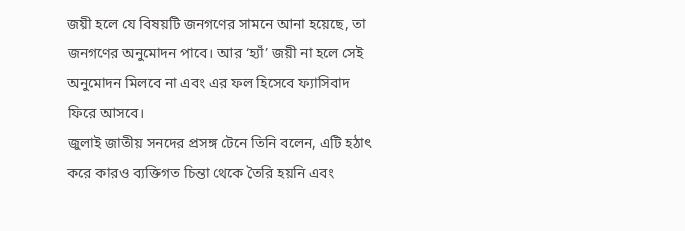জয়ী হলে যে বিষয়টি জনগণের সামনে আনা হয়েছে, তা জনগণের অনুমোদন পাবে। আর ‘হ্যাঁ’ জয়ী না হলে সেই অনুমোদন মিলবে না এবং এর ফল হিসেবে ফ্যাসিবাদ ফিরে আসবে।
জুলাই জাতীয় সনদের প্রসঙ্গ টেনে তিনি বলেন, এটি হঠাৎ করে কারও ব্যক্তিগত চিন্তা থেকে তৈরি হয়নি এবং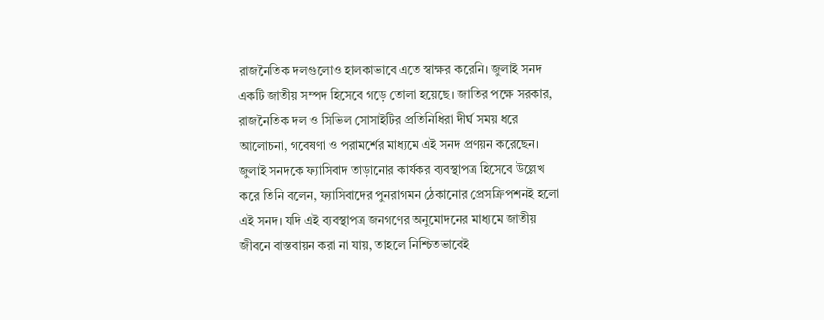রাজনৈতিক দলগুলোও হালকাভাবে এতে স্বাক্ষর করেনি। জুলাই সনদ একটি জাতীয় সম্পদ হিসেবে গড়ে তোলা হয়েছে। জাতির পক্ষে সরকার, রাজনৈতিক দল ও সিভিল সোসাইটির প্রতিনিধিরা দীর্ঘ সময় ধরে আলোচনা, গবেষণা ও পরামর্শের মাধ্যমে এই সনদ প্রণয়ন করেছেন।
জুলাই সনদকে ফ্যাসিবাদ তাড়ানোর কার্যকর ব্যবস্থাপত্র হিসেবে উল্লেখ করে তিনি বলেন, ফ্যাসিবাদের পুনরাগমন ঠেকানোর প্রেসক্রিপশনই হলো এই সনদ। যদি এই ব্যবস্থাপত্র জনগণের অনুমোদনের মাধ্যমে জাতীয় জীবনে বাস্তবায়ন করা না যায়, তাহলে নিশ্চিতভাবেই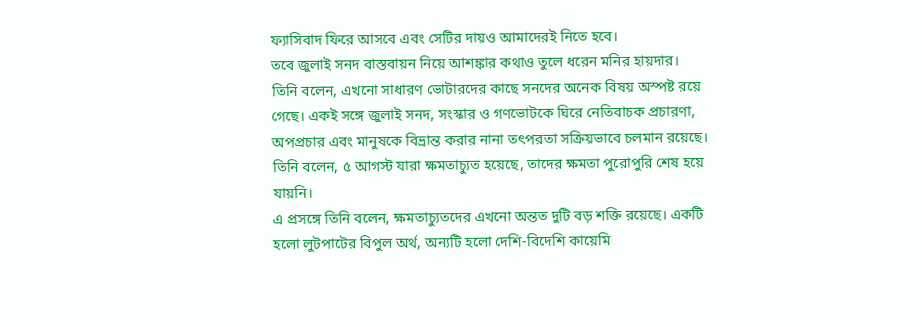ফ্যাসিবাদ ফিরে আসবে এবং সেটির দায়ও আমাদেরই নিতে হবে।
তবে জুলাই সনদ বাস্তবায়ন নিয়ে আশঙ্কার কথাও তুলে ধরেন মনির হায়দার। তিনি বলেন, এখনো সাধারণ ভোটারদের কাছে সনদের অনেক বিষয় অস্পষ্ট রয়ে গেছে। একই সঙ্গে জুলাই সনদ, সংস্কার ও গণভোটকে ঘিরে নেতিবাচক প্রচারণা, অপপ্রচার এবং মানুষকে বিভ্রান্ত করার নানা তৎপরতা সক্রিয়ভাবে চলমান রয়েছে।
তিনি বলেন, ৫ আগস্ট যারা ক্ষমতাচ্যুত হয়েছে, তাদের ক্ষমতা পুরোপুরি শেষ হয়ে যায়নি।
এ প্রসঙ্গে তিনি বলেন, ক্ষমতাচ্যুতদের এখনো অন্তত দুটি বড় শক্তি রয়েছে। একটি হলো লুটপাটের বিপুল অর্থ, অন্যটি হলো দেশি-বিদেশি কায়েমি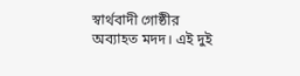স্বার্থবাদী গোষ্ঠীর অব্যাহত মদদ। এই দুই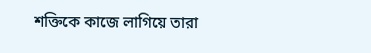শক্তিকে কাজে লাগিয়ে তারা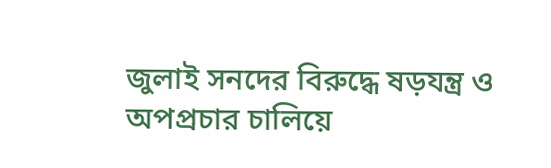জুলাই সনদের বিরুদ্ধে ষড়যন্ত্র ও অপপ্রচার চালিয়ে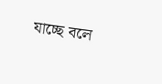যাচ্ছে বলে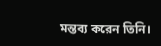মন্তব্য করেন তিনি।